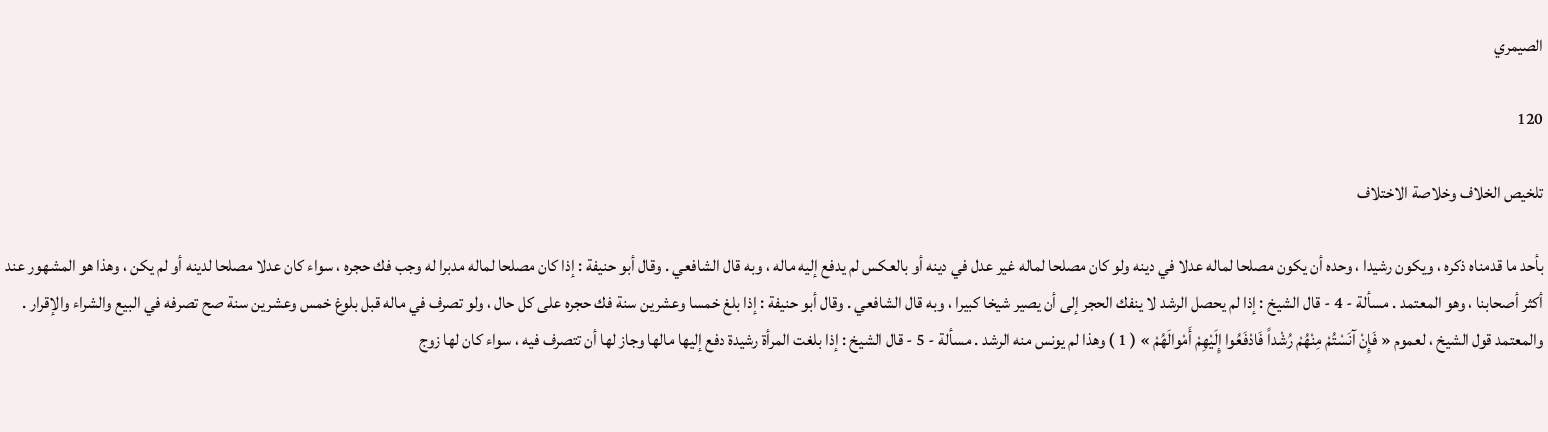الصيمري

120

تلخيص الخلاف وخلاصة الاختلاف

بأحد ما قدمناه ذكره ، ويكون رشيدا ، وحده أن يكون مصلحا لماله عدلا في دينه ولو كان مصلحا لماله غير عدل في دينه أو بالعكس لم يدفع إليه ماله ، وبه قال الشافعي . وقال أبو حنيفة : إذا كان مصلحا لماله مدبرا له وجب فك حجره ، سواء كان عدلا مصلحا لدينه أو لم يكن ، وهذا هو المشهور عند أكثر أصحابنا ، وهو المعتمد . مسألة - 4 - قال الشيخ : إذا لم يحصل الرشد لا ينفك الحجر إلى أن يصير شيخا كبيرا ، وبه قال الشافعي . وقال أبو حنيفة : إذا بلغ خمسا وعشرين سنة فك حجره على كل حال ، ولو تصرف في ماله قبل بلوغ خمس وعشرين سنة صح تصرفه في البيع والشراء والإقرار . والمعتمد قول الشيخ ، لعموم « فَإِنْ آنَسْتُمْ مِنْهُمْ رُشْداً فَادْفَعُوا إِلَيْهِمْ أَمْوالَهُمْ » ( 1 ) وهذا لم يونس منه الرشد . مسألة - 5 - قال الشيخ : إذا بلغت المرأة رشيدة دفع إليها مالها وجاز لها أن تتصرف فيه ، سواء كان لها زوج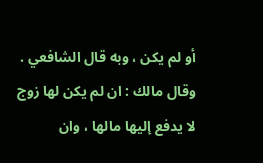أو لم يكن ، وبه قال الشافعي . وقال مالك : ان لم يكن لها زوج لا يدفع إليها مالها ، وان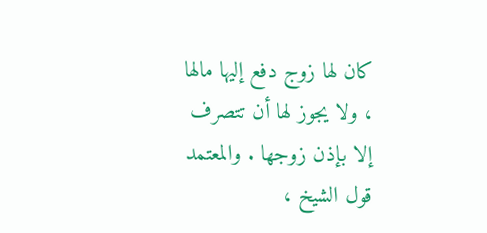كان لها زوج دفع إليها مالها ، ولا يجوز لها أن تتصرف إلا بإذن زوجها . والمعتمد قول الشيخ ،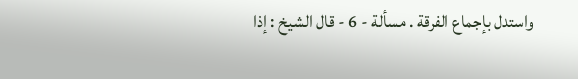واستدل بإجماع الفرقة . مسألة - 6 - قال الشيخ : إذا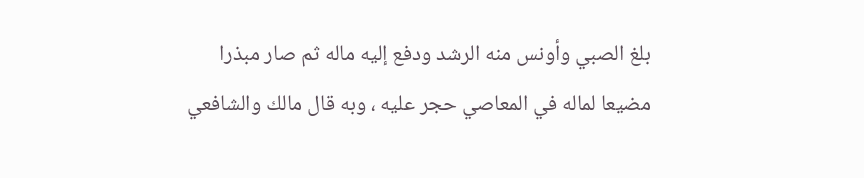بلغ الصبي وأونس منه الرشد ودفع إليه ماله ثم صار مبذرا مضيعا لماله في المعاصي حجر عليه ، وبه قال مالك والشافعي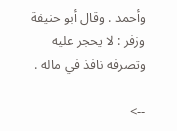وأحمد . وقال أبو حنيفة وزفر : لا يحجر عليه وتصرفه نافذ في ماله .

-->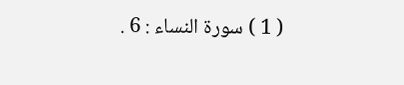( 1 ) سورة النساء : 6 .